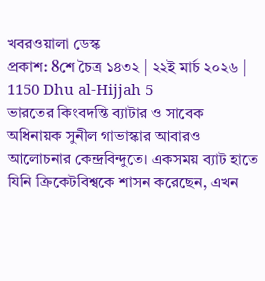খবরওয়ালা ডেস্ক
প্রকাশ: 8শে চৈত্র ১৪৩২ | ২২ই মার্চ ২০২৬ | 1150 Dhu al-Hijjah 5
ভারতের কিংবদন্তি ব্যাটার ও সাবেক অধিনায়ক সুনীল গাভাস্কার আবারও আলোচনার কেন্দ্রবিন্দুতে। একসময় ব্যাট হাতে যিনি ক্রিকেটবিশ্বকে শাসন করেছেন, এখন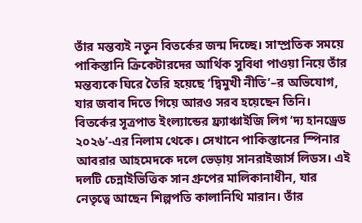তাঁর মন্তব্যই নতুন বিতর্কের জন্ম দিচ্ছে। সাম্প্রতিক সময়ে পাকিস্তানি ক্রিকেটারদের আর্থিক সুবিধা পাওয়া নিয়ে তাঁর মন্তব্যকে ঘিরে তৈরি হয়েছে ‘দ্বিমুখী নীতি’–র অভিযোগ, যার জবাব দিতে গিয়ে আরও সরব হয়েছেন তিনি।
বিতর্কের সূত্রপাত ইংল্যান্ডের ফ্র্যাঞ্চাইজি লিগ ‘দ্য হানড্রেড ২০২৬’-এর নিলাম থেকে। সেখানে পাকিস্তানের স্পিনার আবরার আহমেদকে দলে ভেড়ায় সানরাইজার্স লিডস। এই দলটি চেন্নাইভিত্তিক সান গ্রুপের মালিকানাধীন, যার নেতৃত্বে আছেন শিল্পপতি কালানিথি মারান। তাঁর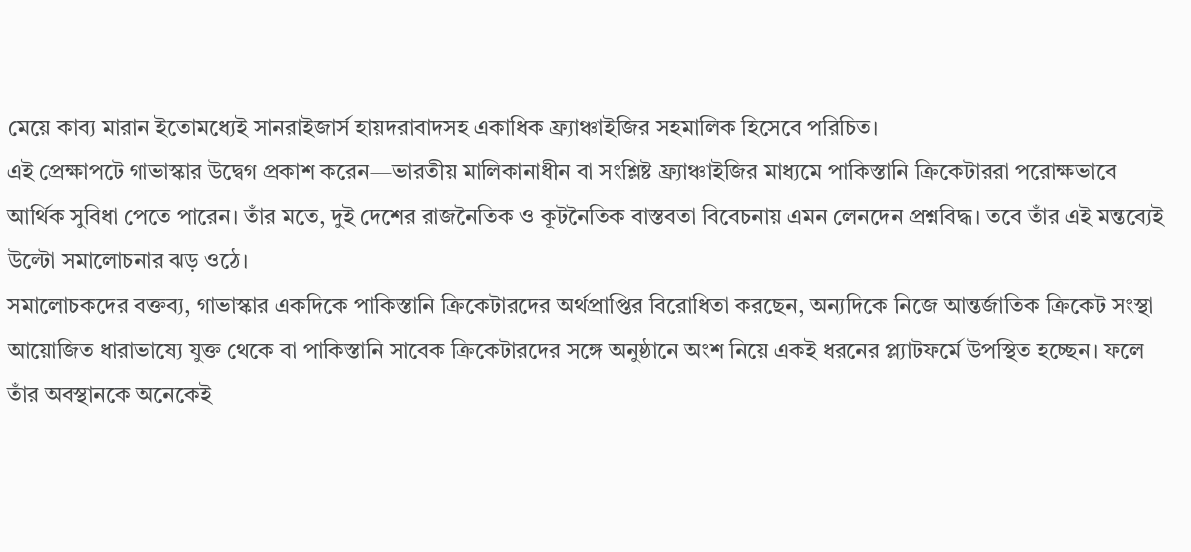মেয়ে কাব্য মারান ইতোমধ্যেই সানরাইজার্স হায়দরাবাদসহ একাধিক ফ্র্যাঞ্চাইজির সহমালিক হিসেবে পরিচিত।
এই প্রেক্ষাপটে গাভাস্কার উদ্বেগ প্রকাশ করেন—ভারতীয় মালিকানাধীন বা সংশ্লিষ্ট ফ্র্যাঞ্চাইজির মাধ্যমে পাকিস্তানি ক্রিকেটাররা পরোক্ষভাবে আর্থিক সুবিধা পেতে পারেন। তাঁর মতে, দুই দেশের রাজনৈতিক ও কূটনৈতিক বাস্তবতা বিবেচনায় এমন লেনদেন প্রশ্নবিদ্ধ। তবে তাঁর এই মন্তব্যেই উল্টো সমালোচনার ঝড় ওঠে।
সমালোচকদের বক্তব্য, গাভাস্কার একদিকে পাকিস্তানি ক্রিকেটারদের অর্থপ্রাপ্তির বিরোধিতা করছেন, অন্যদিকে নিজে আন্তর্জাতিক ক্রিকেট সংস্থা আয়োজিত ধারাভাষ্যে যুক্ত থেকে বা পাকিস্তানি সাবেক ক্রিকেটারদের সঙ্গে অনুষ্ঠানে অংশ নিয়ে একই ধরনের প্ল্যাটফর্মে উপস্থিত হচ্ছেন। ফলে তাঁর অবস্থানকে অনেকেই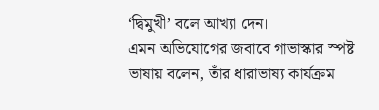‘দ্বিমুখী’ বলে আখ্যা দেন।
এমন অভিযোগের জবাবে গাভাস্কার স্পষ্ট ভাষায় বলেন, তাঁর ধারাভাষ্য কার্যক্রম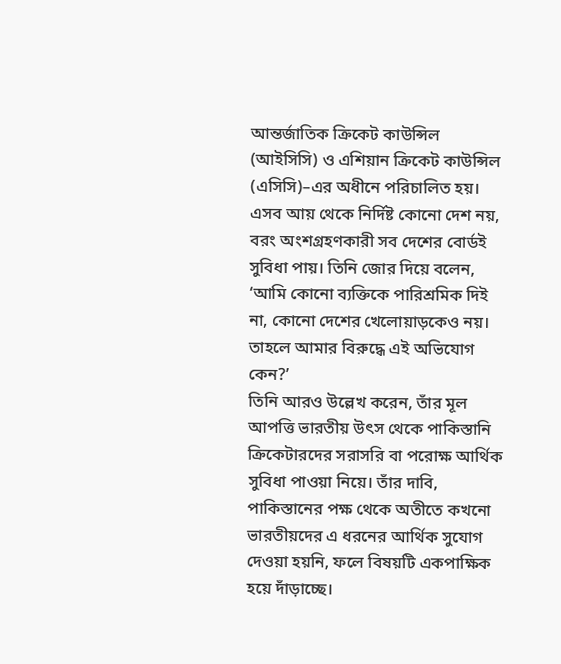আন্তর্জাতিক ক্রিকেট কাউন্সিল (আইসিসি) ও এশিয়ান ক্রিকেট কাউন্সিল (এসিসি)–এর অধীনে পরিচালিত হয়। এসব আয় থেকে নির্দিষ্ট কোনো দেশ নয়, বরং অংশগ্রহণকারী সব দেশের বোর্ডই সুবিধা পায়। তিনি জোর দিয়ে বলেন, ‘আমি কোনো ব্যক্তিকে পারিশ্রমিক দিই না, কোনো দেশের খেলোয়াড়কেও নয়। তাহলে আমার বিরুদ্ধে এই অভিযোগ কেন?’
তিনি আরও উল্লেখ করেন, তাঁর মূল আপত্তি ভারতীয় উৎস থেকে পাকিস্তানি ক্রিকেটারদের সরাসরি বা পরোক্ষ আর্থিক সুবিধা পাওয়া নিয়ে। তাঁর দাবি, পাকিস্তানের পক্ষ থেকে অতীতে কখনো ভারতীয়দের এ ধরনের আর্থিক সুযোগ দেওয়া হয়নি, ফলে বিষয়টি একপাক্ষিক হয়ে দাঁড়াচ্ছে।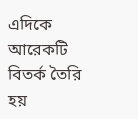এদিকে আরেকটি বিতর্ক তৈরি হয়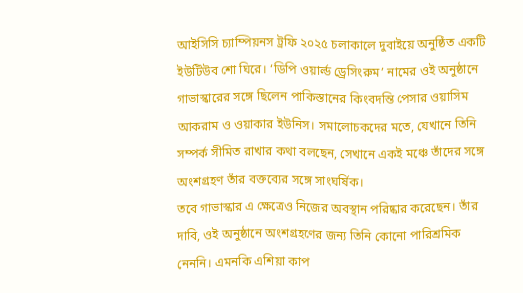আইসিসি চ্যাম্পিয়নস ট্রফি ২০২৫ চলাকালে দুবাইয়ে অনুষ্ঠিত একটি ইউটিউব শো ঘিরে। ‘ডিপি ওয়ার্ল্ড ড্রেসিংরুম’ নামের ওই অনুষ্ঠানে গাভাস্কারের সঙ্গে ছিলেন পাকিস্তানের কিংবদন্তি পেসার ওয়াসিম আকরাম ও ওয়াকার ইউনিস। সমালোচকদের মতে, যেখানে তিনি সম্পর্ক সীমিত রাখার কথা বলছেন, সেখানে একই মঞ্চে তাঁদের সঙ্গে অংশগ্রহণ তাঁর বক্তব্যের সঙ্গে সাংঘর্ষিক।
তবে গাভাস্কার এ ক্ষেত্রেও নিজের অবস্থান পরিষ্কার করেছেন। তাঁর দাবি, ওই অনুষ্ঠানে অংশগ্রহণের জন্য তিনি কোনো পারিশ্রমিক নেননি। এমনকি এশিয়া কাপ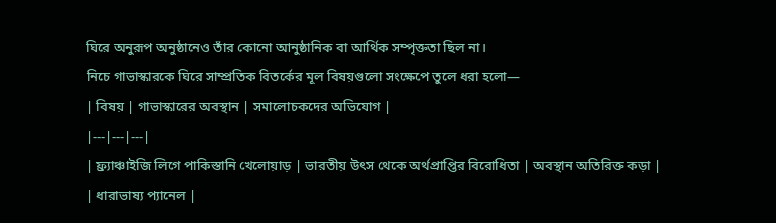ঘিরে অনুরূপ অনুষ্ঠানেও তাঁর কোনো আনুষ্ঠানিক বা আর্থিক সম্পৃক্ততা ছিল না।
নিচে গাভাস্কারকে ঘিরে সাম্প্রতিক বিতর্কের মূল বিষয়গুলো সংক্ষেপে তুলে ধরা হলো—
| বিষয় | গাভাস্কারের অবস্থান | সমালোচকদের অভিযোগ |
|---|---|---|
| ফ্র্যাঞ্চাইজি লিগে পাকিস্তানি খেলোয়াড় | ভারতীয় উৎস থেকে অর্থপ্রাপ্তির বিরোধিতা | অবস্থান অতিরিক্ত কড়া |
| ধারাভাষ্য প্যানেল |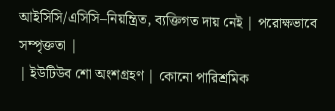আইসিসি/এসিসি–নিয়ন্ত্রিত, ব্যক্তিগত দায় নেই | পরোক্ষভাবে সম্পৃক্ততা |
| ইউটিউব শো অংশগ্রহণ | কোনো পারিশ্রমিক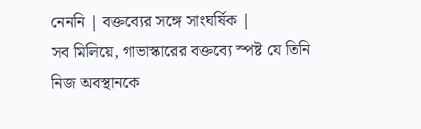নেননি | বক্তব্যের সঙ্গে সাংঘর্ষিক |
সব মিলিয়ে, গাভাস্কারের বক্তব্যে স্পষ্ট যে তিনি নিজ অবস্থানকে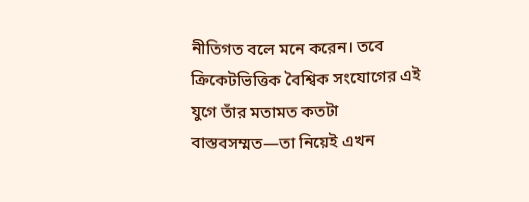নীতিগত বলে মনে করেন। তবে ক্রিকেটভিত্তিক বৈশ্বিক সংযোগের এই যুগে তাঁর মতামত কতটা বাস্তবসম্মত—তা নিয়েই এখন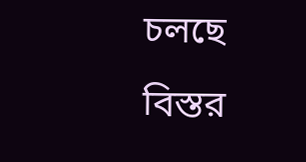চলছে বিস্তর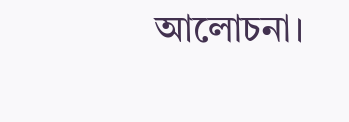আলোচনা।